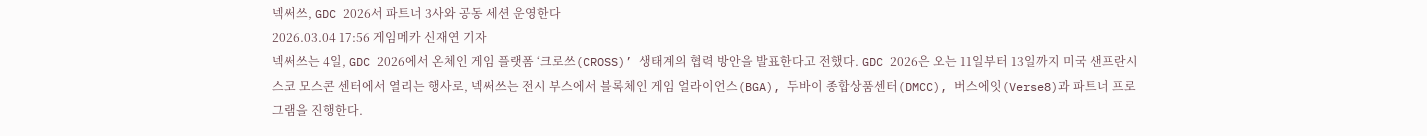넥써쓰, GDC 2026서 파트너 3사와 공동 세션 운영한다
2026.03.04 17:56 게임메카 신재연 기자
넥써쓰는 4일, GDC 2026에서 온체인 게임 플랫폼 ‘크로쓰(CROSS)’ 생태계의 협력 방안을 발표한다고 전했다. GDC 2026은 오는 11일부터 13일까지 미국 샌프란시스코 모스콘 센터에서 열리는 행사로, 넥써쓰는 전시 부스에서 블록체인 게임 얼라이언스(BGA), 두바이 종합상품센터(DMCC), 버스에잇(Verse8)과 파트너 프로그램을 진행한다.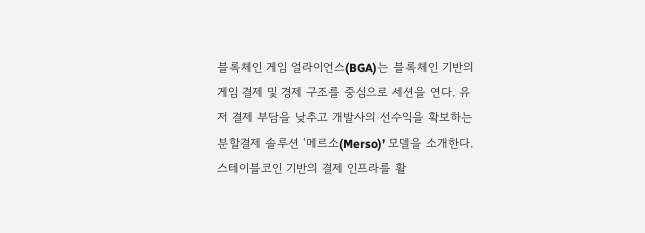블록체인 게임 얼라이언스(BGA)는 블록체인 기반의 게임 결제 및 경제 구조를 중심으로 세션을 연다. 유저 결제 부담을 낮추고 개발사의 선수익을 확보하는 분할결제 솔루션 ‘메르소(Merso)’ 모델을 소개한다. 스테이블코인 기반의 결제 인프라를 활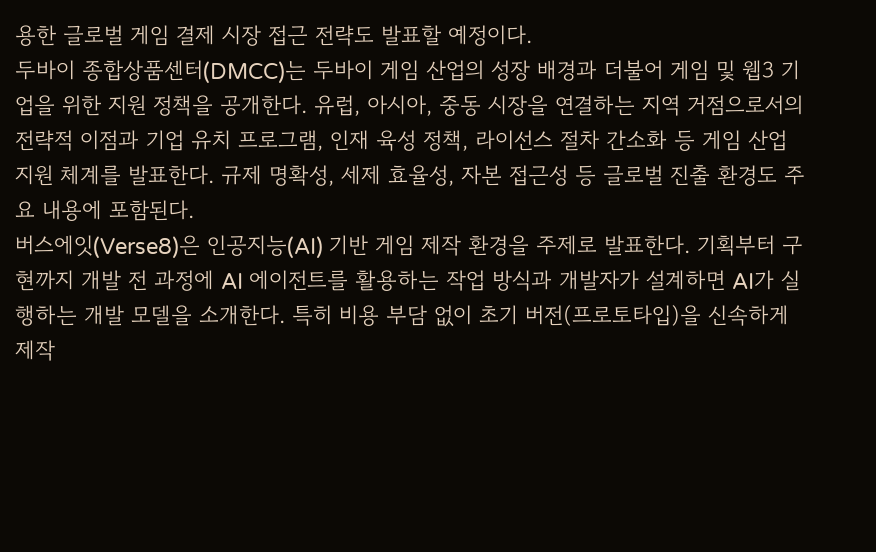용한 글로벌 게임 결제 시장 접근 전략도 발표할 예정이다.
두바이 종합상품센터(DMCC)는 두바이 게임 산업의 성장 배경과 더불어 게임 및 웹3 기업을 위한 지원 정책을 공개한다. 유럽, 아시아, 중동 시장을 연결하는 지역 거점으로서의 전략적 이점과 기업 유치 프로그램, 인재 육성 정책, 라이선스 절차 간소화 등 게임 산업 지원 체계를 발표한다. 규제 명확성, 세제 효율성, 자본 접근성 등 글로벌 진출 환경도 주요 내용에 포함된다.
버스에잇(Verse8)은 인공지능(AI) 기반 게임 제작 환경을 주제로 발표한다. 기획부터 구현까지 개발 전 과정에 AI 에이전트를 활용하는 작업 방식과 개발자가 설계하면 AI가 실행하는 개발 모델을 소개한다. 특히 비용 부담 없이 초기 버전(프로토타입)을 신속하게 제작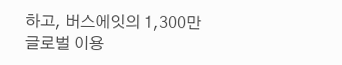하고, 버스에잇의 1,300만 글로벌 이용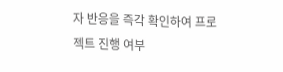자 반응을 즉각 확인하여 프로젝트 진행 여부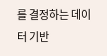를 결정하는 데이터 기반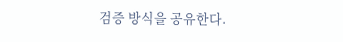검증 방식을 공유한다.